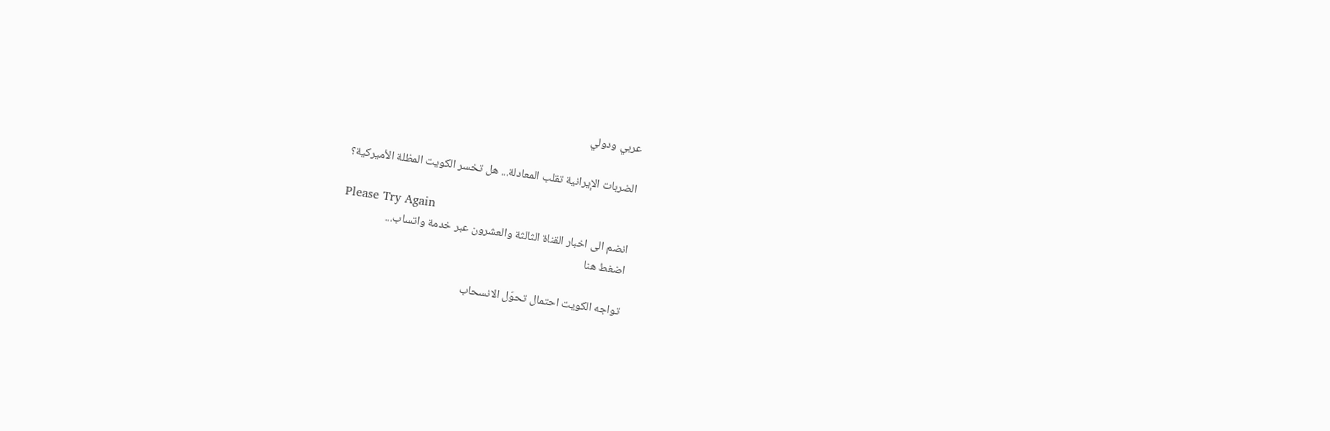عربي ودولي

الضربات الإيرانية تقلب المعادلة... هل تخسر الكويت المظلة الأميركية؟

Please Try Again
انضم الى اخبار القناة الثالثة والعشرون عبر خدمة واتساب...
اضغط هنا

تواجه الكويت احتمال تحوّل الانسحاب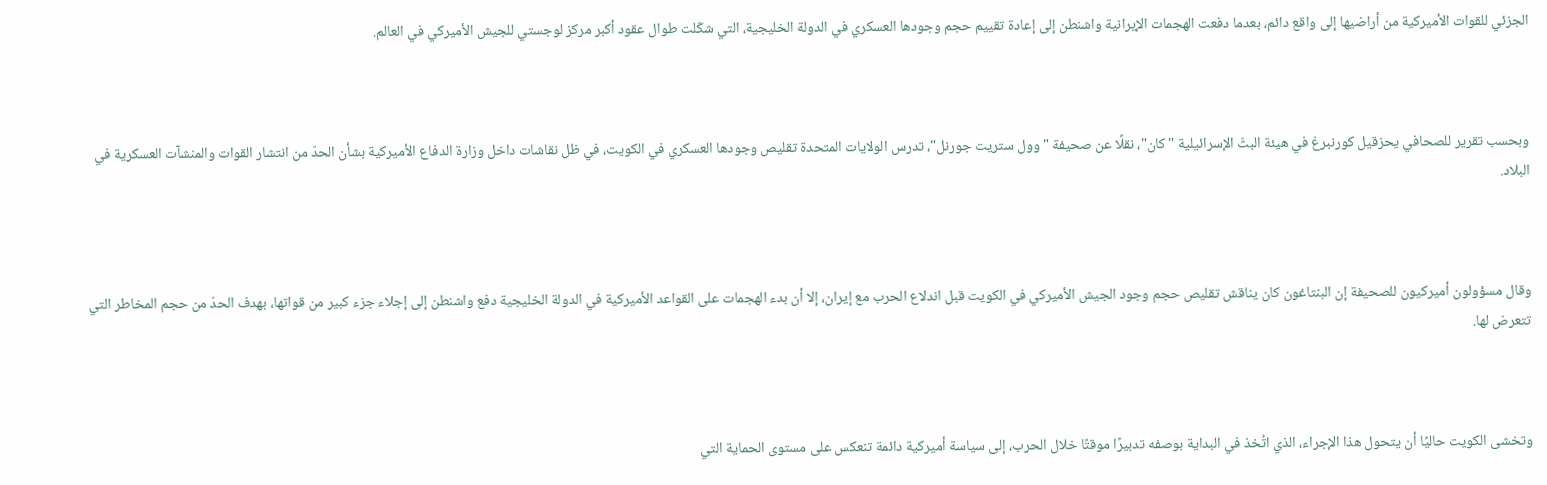الجزئي للقوات الأميركية من أراضيها إلى واقع دائم، بعدما دفعت الهجمات الإيرانية واشنطن إلى إعادة تقييم حجم وجودها العسكري في الدولة الخليجية، التي شكّلت طوال عقود أكبر مركز لوجستي للجيش الأميركي في العالم.



وبحسب تقرير للصحافي يحزقيل كورنبرغ في هيئة البثّ الإسرائيلية "كان"، نقلًا عن صحيفة "وول ستريت جورنل"، تدرس الولايات المتحدة تقليص وجودها العسكري في الكويت، في ظل نقاشات داخل وزارة الدفاع الأميركية بشأن الحدّ من انتشار القوات والمنشآت العسكرية في البلاد.



وقال مسؤولون أميركيون للصحيفة إن البنتاغون كان يناقش تقليص حجم وجود الجيش الأميركي في الكويت قبل اندلاع الحرب مع إيران، إلا أن بدء الهجمات على القواعد الأميركية في الدولة الخليجية دفع واشنطن إلى إجلاء جزء كبير من قواتها، بهدف الحدّ من حجم المخاطر التي تتعرض لها.



وتخشى الكويت حاليًا أن يتحول هذا الإجراء، الذي اتُخذ في البداية بوصفه تدبيرًا موقتًا خلال الحرب، إلى سياسة أميركية دائمة تنعكس على مستوى الحماية التي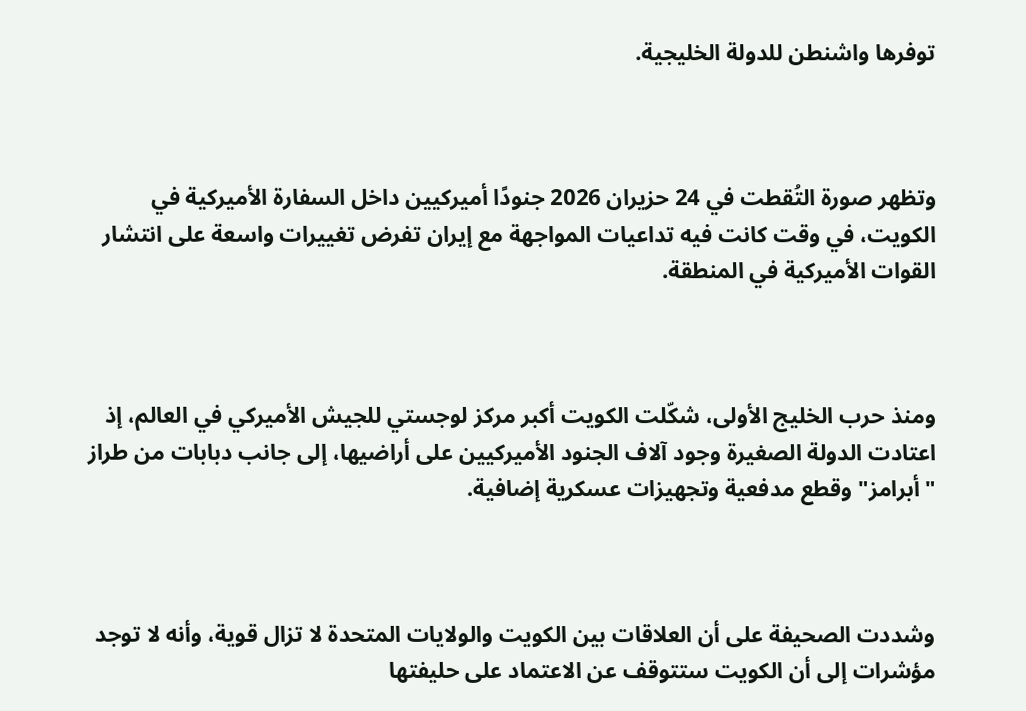توفرها واشنطن للدولة الخليجية.



وتظهر صورة التُقطت في 24 حزيران 2026 جنودًا أميركيين داخل السفارة الأميركية في الكويت، في وقت كانت فيه تداعيات المواجهة مع إيران تفرض تغييرات واسعة على انتشار القوات الأميركية في المنطقة.



ومنذ حرب الخليج الأولى، شكّلت الكويت أكبر مركز لوجستي للجيش الأميركي في العالم، إذ اعتادت الدولة الصغيرة وجود آلاف الجنود الأميركيين على أراضيها، إلى جانب دبابات من طراز "أبرامز" وقطع مدفعية وتجهيزات عسكرية إضافية.



وشددت الصحيفة على أن العلاقات بين الكويت والولايات المتحدة لا تزال قوية، وأنه لا توجد مؤشرات إلى أن الكويت ستتوقف عن الاعتماد على حليفتها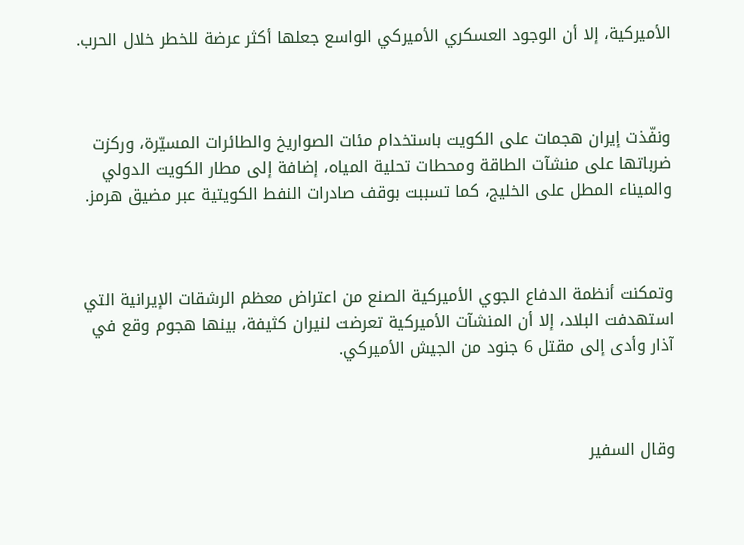الأميركية، إلا أن الوجود العسكري الأميركي الواسع جعلها أكثر عرضة للخطر خلال الحرب.



ونفّذت إيران هجمات على الكويت باستخدام مئات الصواريخ والطائرات المسيّرة، وركزت ضرباتها على منشآت الطاقة ومحطات تحلية المياه، إضافة إلى مطار الكويت الدولي والميناء المطل على الخليج، كما تسببت بوقف صادرات النفط الكويتية عبر مضيق هرمز.



وتمكنت أنظمة الدفاع الجوي الأميركية الصنع من اعتراض معظم الرشقات الإيرانية التي استهدفت البلاد، إلا أن المنشآت الأميركية تعرضت لنيران كثيفة، بينها هجوم وقع في آذار وأدى إلى مقتل 6 جنود من الجيش الأميركي.



وقال السفير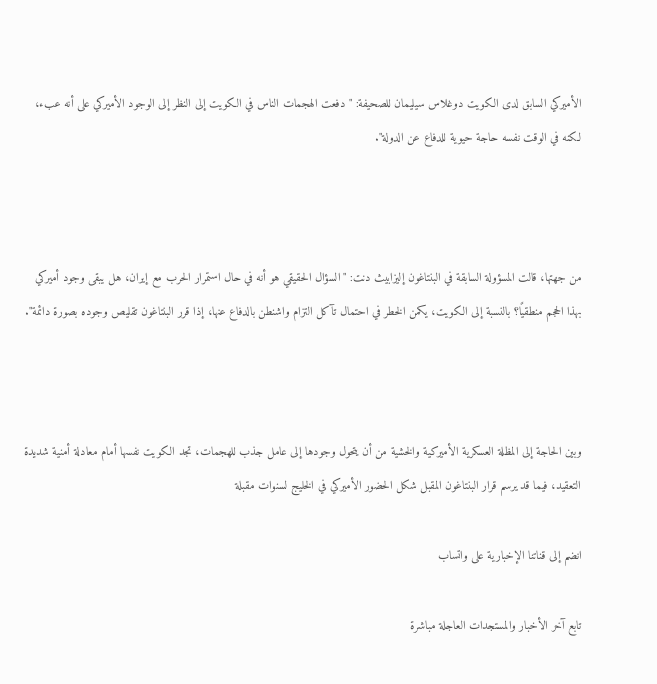الأميركي السابق لدى الكويت دوغلاس سيليمان للصحيفة: "دفعت الهجمات الناس في الكويت إلى النظر إلى الوجود الأميركي على أنه عبء، لكنه في الوقت نفسه حاجة حيوية للدفاع عن الدولة".



من جهتها، قالت المسؤولة السابقة في البنتاغون إليزابيث دنت: "السؤال الحقيقي هو أنه في حال استمرار الحرب مع إيران، هل يبقى وجود أميركي بهذا الحجم منطقيًا؟ بالنسبة إلى الكويت، يكمن الخطر في احتمال تآكل التزام واشنطن بالدفاع عنها، إذا قرر البنتاغون تقليص وجوده بصورة دائمة".



وبين الحاجة إلى المظلة العسكرية الأميركية والخشية من أن يتحول وجودها إلى عامل جذب للهجمات، تجد الكويت نفسها أمام معادلة أمنية شديدة التعقيد، فيما قد يرسم قرار البنتاغون المقبل شكل الحضور الأميركي في الخليج لسنوات مقبلة

انضم إلى قناتنا الإخبارية على واتساب

تابع آخر الأخبار والمستجدات العاجلة مباشرة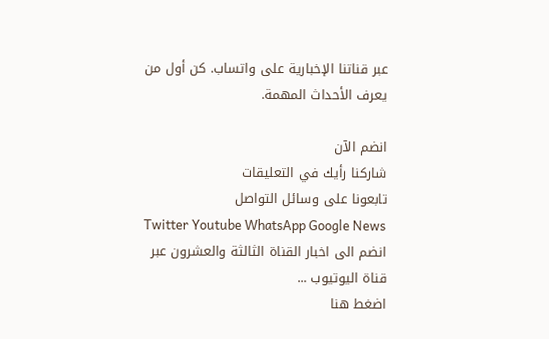عبر قناتنا الإخبارية على واتساب. كن أول من يعرف الأحداث المهمة.

انضم الآن
شاركنا رأيك في التعليقات
تابعونا على وسائل التواصل
Twitter Youtube WhatsApp Google News
انضم الى اخبار القناة الثالثة والعشرون عبر قناة اليوتيوب ...
اضغط هنا